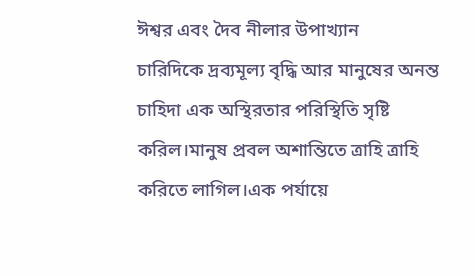ঈশ্বর এবং দৈব নীলার উপাখ্যান
চারিদিকে দ্রব্যমূল্য বৃদ্ধি আর মানুষের অনন্ত চাহিদা এক অস্থিরতার পরিস্থিতি সৃষ্টি করিল।মানুষ প্রবল অশান্তিতে ত্রাহি ত্রাহি করিতে লাগিল।এক পর্যায়ে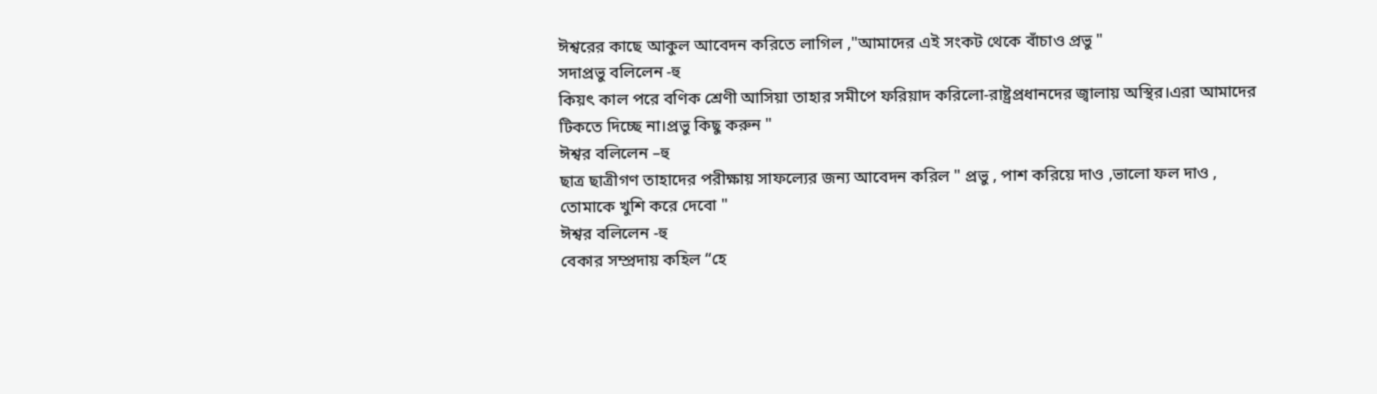ঈশ্বরের কাছে আকুল আবেদন করিতে লাগিল ,"আমাদের এই সংকট থেকে বাঁচাও প্রভু "
সদাপ্রভু বলিলেন -হু
কিয়ৎ কাল পরে বণিক শ্রেণী আসিয়া তাহার সমীপে ফরিয়াদ করিলো-রাষ্ট্রপ্রধানদের জ্বালায় অস্থির।এরা আমাদের টিকতে দিচ্ছে না।প্রভু কিছু করুন "
ঈশ্বর বলিলেন –হু
ছাত্র ছাত্রীগণ তাহাদের পরীক্ষায় সাফল্যের জন্য আবেদন করিল " প্রভু , পাশ করিয়ে দাও ,ভালো ফল দাও , তোমাকে খুশি করে দেবো "
ঈশ্বর বলিলেন -হু
বেকার সম্প্রদায় কহিল “হে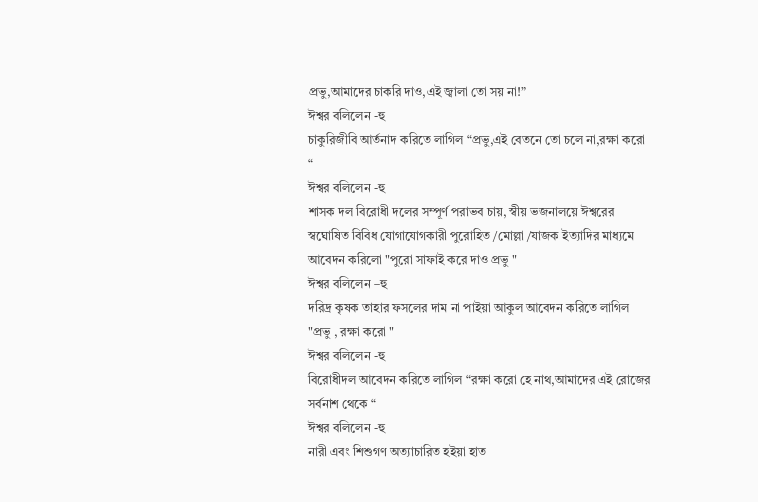প্রভু,আমাদের চাকরি দাও,এই জ্বালা তো সয় না!”
ঈশ্বর বলিলেন -হু
চাকুরিজীবি আর্তনাদ করিতে লাগিল “প্রভু,এই বেতনে তো চলে না,রক্ষা করো “
ঈশ্বর বলিলেন -হু
শাসক দল বিরোধী দলের সম্পূর্ণ পরাভব চায়, স্বীয় ভজনালয়ে ঈশ্বরের স্বঘোষিত বিবিধ যোগাযোগকারী পুরোহিত /মোল্লা /যাজক ইত্যাদির মাধ্যমে আবেদন করিলো "পুরো সাফাই করে দাও প্রভু "
ঈশ্বর বলিলেন –হু
দরিদ্র কৃষক তাহার ফসলের দাম না পাইয়া আকুল আবেদন করিতে লাগিল "প্রভু , রক্ষা করো "
ঈশ্বর বলিলেন -হু
বিরোধীদল আবেদন করিতে লাগিল “রক্ষা করো হে নাথ,আমাদের এই রোজের সর্বনাশ থেকে “
ঈশ্বর বলিলেন -হু
নারী এবং শিশুগণ অত্যাচারিত হইয়া হাত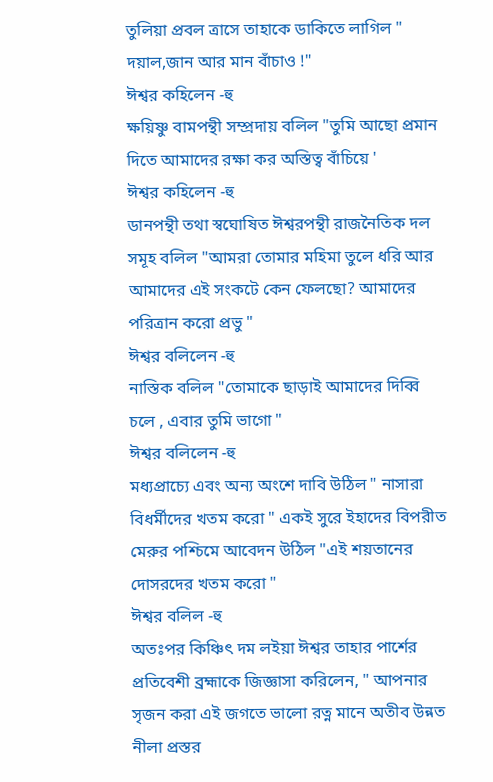তুলিয়া প্রবল ত্রাসে তাহাকে ডাকিতে লাগিল " দয়াল,জান আর মান বাঁচাও !"
ঈশ্বর কহিলেন -হু
ক্ষয়িষ্ণু বামপন্থী সম্প্রদায় বলিল "তুমি আছো প্রমান দিতে আমাদের রক্ষা কর অস্তিত্ব বাঁচিয়ে '
ঈশ্বর কহিলেন -হু
ডানপন্থী তথা স্বঘোষিত ঈশ্বরপন্থী রাজনৈতিক দল সমূহ বলিল "আমরা তোমার মহিমা তুলে ধরি আর আমাদের এই সংকটে কেন ফেলছো? আমাদের পরিত্রান করো প্রভু "
ঈশ্বর বলিলেন -হু
নাস্তিক বলিল "তোমাকে ছাড়াই আমাদের দিব্বি চলে , এবার তুমি ভাগো "
ঈশ্বর বলিলেন -হু
মধ্যপ্রাচ্যে এবং অন্য অংশে দাবি উঠিল " নাসারা বিধর্মীদের খতম করো " একই সুরে ইহাদের বিপরীত মেরুর পশ্চিমে আবেদন উঠিল "এই শয়তানের দোসরদের খতম করো "
ঈশ্বর বলিল -হু
অতঃপর কিঞ্চিৎ দম লইয়া ঈশ্বর তাহার পার্শের প্রতিবেশী ব্রহ্মাকে জিজ্ঞাসা করিলেন, " আপনার সৃজন করা এই জগতে ভালো রত্ন মানে অতীব উন্নত নীলা প্রস্তর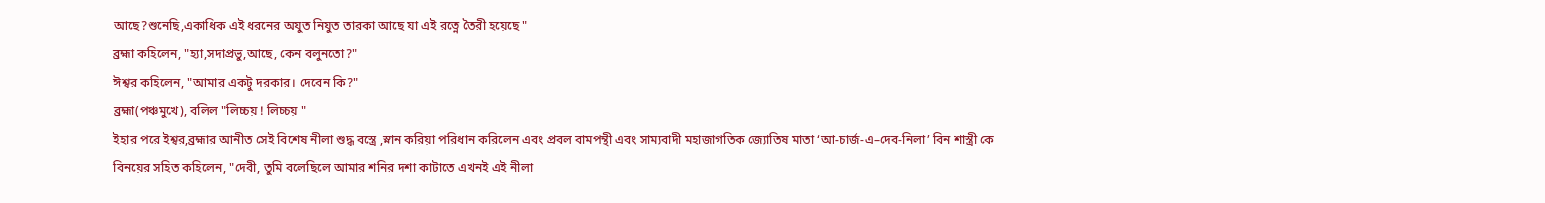আছে?শুনেছি,একাধিক এই ধরনের অযুত নিযুত তারকা আছে যা এই রত্নে তৈরী হয়েছে "
ব্রহ্মা কহিলেন, "হ্যা,সদাপ্রভু,আছে, কেন বলুনতো?"
ঈশ্বর কহিলেন, "আমার একটু দরকার। দেবেন কি?"
ব্রহ্মা(পঞ্চমুখে), বলিল "লিচ্চয় ! লিচ্চয় "
ইহার পরে ইশ্বর,ব্রহ্মার আনীত সেই বিশেষ নীলা শুদ্ধ বস্ত্রে ,স্নান করিয়া পরিধান করিলেন এবং প্রবল বামপন্থী এবং সাম্যবাদী মহাজাগতিক জ্যোতিষ মাতা ‘আ-চার্জ-এ–দেব-নিলা’ বিন শাস্ত্রী কে বিনয়ের সহিত কহিলেন, "দেবী, তুমি বলেছিলে আমার শনির দশা কাটাতে এখনই এই নীলা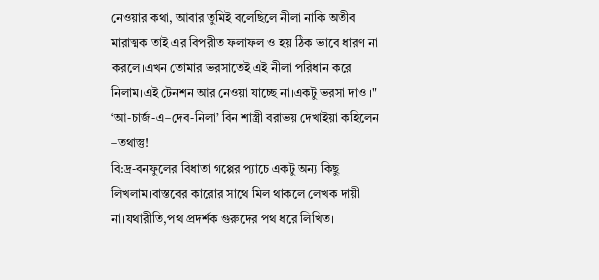নেওয়ার কথা, আবার তুমিই বলেছিলে নীলা নাকি অতীব মারাত্মক তাই এর বিপরীত ফলাফল ও হয় ঠিক ভাবে ধারণ না করলে।এখন তোমার ভরসাতেই এই নীলা পরিধান করে নিলাম।এই টেনশন আর নেওয়া যাচ্ছে না।একটু ভরসা দাও ।"
‘আ-চার্জ-এ–দেব-নিলা’ বিন শাস্ত্রী বরাভয় দেখাইয়া কহিলেন –তথাস্তু!
বি:দ্র-বনফুলের বিধাতা গপ্পের প্যাচে একটু অন্য কিছু লিখলাম।বাস্তবের কারোর সাথে মিল থাকলে লেখক দায়ী না।যথারীতি,পথ প্রদর্শক গুরুদের পথ ধরে লিখিত।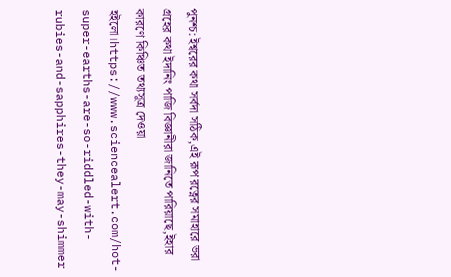পুনশ্চ: ইশ্বরের কথা সর্বদা সঠিক,এই রূপ রত্নের সমাহারে ভরা গ্রহের কথা ইদানিং পাজি বিজ্ঞানীরা জানিতে পারিয়াছে,ইহার কারণে কিঞ্চিত তথ্যসূত্র দেওয়া হইলো।https://www.sciencealert.com/hot-super-earths-are-so-riddled-with-rubies-and-sapphires-they-may-shimmer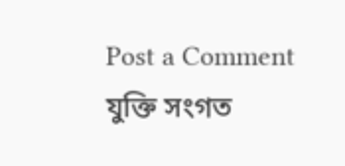Post a Comment
যুক্তি সংগত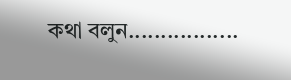কথা বলুন.................